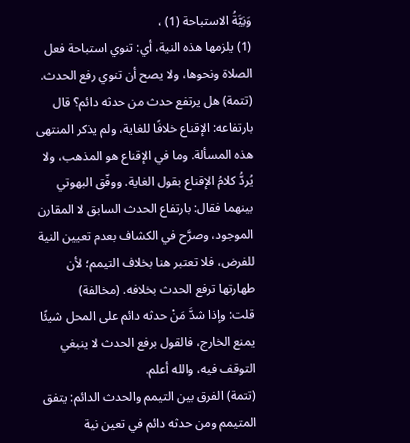وَنِيَّةُ الاستباحة (1) ،
(1) يلزمها هذه النية، أي: تنوي استباحة فعل الصلاة ونحوها، ولا يصح أن تنوي رفع الحدث.
(تتمة) هل يرتفع حدث من حدثه دائم؟ قال بارتفاعه: الإقناع خلافًا للغاية، ولم يذكر المنتهى هذه المسألة. وما في الإقناع هو المذهب، ولا يُردُّ كلامُ الإقناع بقول الغاية. ووفّق البهوتي بينهما فقال: بارتفاع الحدث السابق لا المقارن الموجود، وصرَّح في الكشاف بعدم تعيين النية للفرض، فلا تعتبر هنا بخلاف التيمم؛ لأن طهارتها ترفع الحدث بخلافه. (مخالفة)
قلت: وإذا شدَّ مَنْ حدثه دائم على المحل شيئًا يمنع الخارج، فالقول برفع الحدث لا ينبغي التوقف فيه، والله أعلم.
(تتمة) الفرق بين التيمم والحدث الدائم: يتفق المتيمم ومن حدثه دائم في تعين نية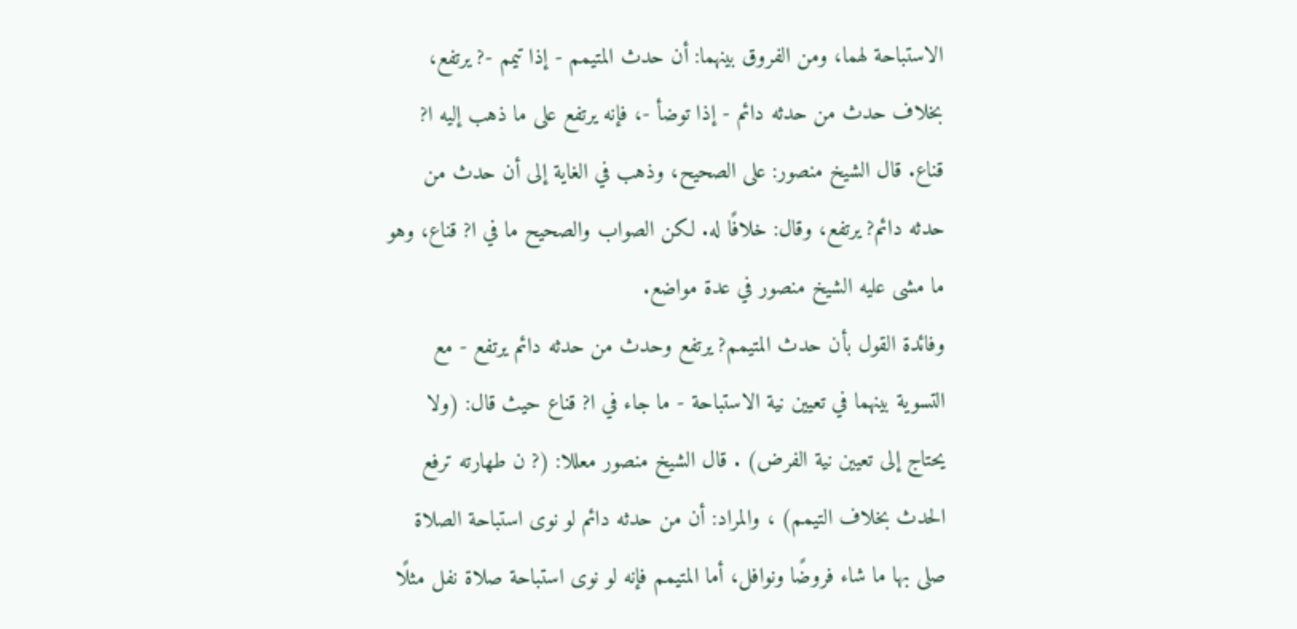الاستباحة لهما، ومن الفروق بينهما: أن حدث المتيمم - إذا تيمم -? يرتفع، بخلاف حدث من حدثه دائم - إذا توضأ -، فإنه يرتفع على ما ذهب إليه ا? قناع. قال الشيخ منصور: على الصحيح، وذهب في الغاية إلى أن حدث من حدثه دائم? يرتفع، وقال: خلافًا له. لكن الصواب والصحيح ما في ا? قناع، وهو ما مشى عليه الشيخ منصور في عدة مواضع.
وفائدة القول بأن حدث المتيمم? يرتفع وحدث من حدثه دائم يرتفع - مع التسوية بينهما في تعيين نية الاستباحة - ما جاء في ا? قناع حيث قال: (ولا يحتاج إلى تعيين نية الفرض) . قال الشيخ منصور معللا: (? ن طهارته ترفع الحدث بخلاف التيمم) ، والمراد: أن من حدثه دائم لو نوى استباحة الصلاة صلى بها ما شاء فروضًا ونوافل، أما المتيمم فإنه لو نوى استباحة صلاة نفل مثلًا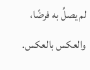لم يصلِّ به فرضًا، والعكس بالعكس.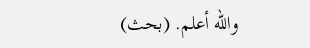والله أعلم. (بحث)